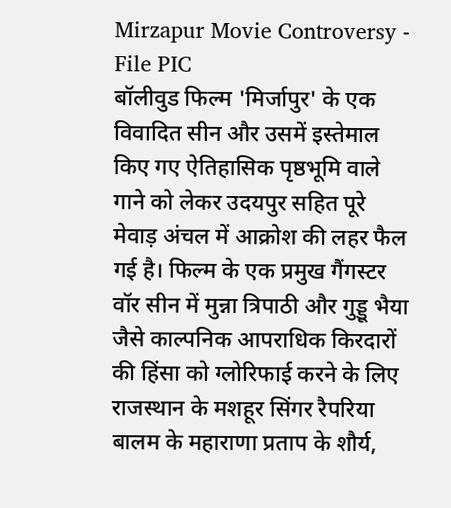Mirzapur Movie Controversy - File PIC
बॉलीवुड फिल्म 'मिर्जापुर' के एक विवादित सीन और उसमें इस्तेमाल किए गए ऐतिहासिक पृष्ठभूमि वाले गाने को लेकर उदयपुर सहित पूरे मेवाड़ अंचल में आक्रोश की लहर फैल गई है। फिल्म के एक प्रमुख गैंगस्टर वॉर सीन में मुन्ना त्रिपाठी और गुड्डू भैया जैसे काल्पनिक आपराधिक किरदारों की हिंसा को ग्लोरिफाई करने के लिए राजस्थान के मशहूर सिंगर रैपरिया बालम के महाराणा प्रताप के शौर्य,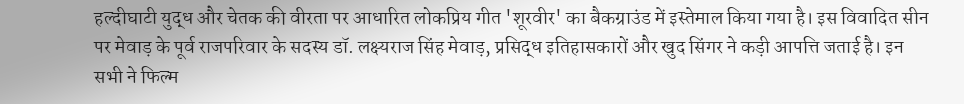हल्दीघाटी युद्ध और चेतक की वीरता पर आधारित लोकप्रिय गीत 'शूरवीर' का बैकग्राउंड में इस्तेमाल किया गया है। इस विवादित सीन पर मेवाड़ के पूर्व राजपरिवार के सदस्य डॉ. लक्ष्यराज सिंह मेवाड़, प्रसिद्ध इतिहासकारों और खुद सिंगर ने कड़ी आपत्ति जताई है। इन सभी ने फिल्म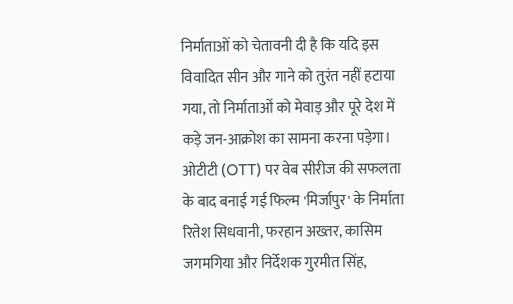निर्माताओं को चेतावनी दी है कि यदि इस विवादित सीन और गाने को तुरंत नहीं हटाया गया, तो निर्माताओं को मेवाड़ और पूरे देश में कड़े जन-आक्रोश का सामना करना पड़ेगा।
ओटीटी (OTT) पर वेब सीरीज की सफलता के बाद बनाई गई फिल्म 'मिर्जापुर' के निर्माता रितेश सिधवानी, फरहान अख्तर, कासिम जगमगिया और निर्देशक गुरमीत सिंह,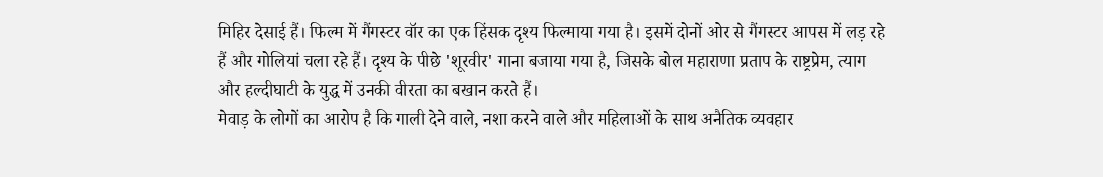मिहिर देसाई हैं। फिल्म में गैंगस्टर वॉर का एक हिंसक दृश्य फिल्माया गया है। इसमें दोनों ओर से गैंगस्टर आपस में लड़ रहे हैं और गोलियां चला रहे हैं। दृश्य के पीछे 'शूरवीर' गाना बजाया गया है, जिसके बोल महाराणा प्रताप के राष्ट्रप्रेम, त्याग और हल्दीघाटी के युद्ध में उनकी वीरता का बखान करते हैं।
मेवाड़ के लोगों का आरोप है कि गाली देने वाले, नशा करने वाले और महिलाओं के साथ अनैतिक व्यवहार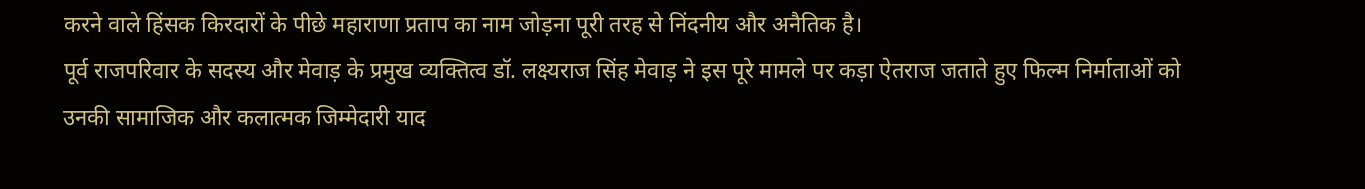करने वाले हिंसक किरदारों के पीछे महाराणा प्रताप का नाम जोड़ना पूरी तरह से निंदनीय और अनैतिक है।
पूर्व राजपरिवार के सदस्य और मेवाड़ के प्रमुख व्यक्तित्व डॉ. लक्ष्यराज सिंह मेवाड़ ने इस पूरे मामले पर कड़ा ऐतराज जताते हुए फिल्म निर्माताओं को उनकी सामाजिक और कलात्मक जिम्मेदारी याद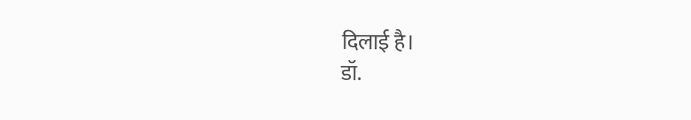दिलाई है।
डॉ.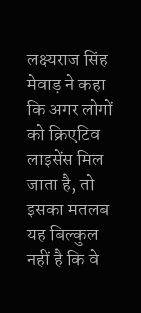लक्ष्यराज सिंह मेवाड़ ने कहा कि अगर लोगों को क्रिएटिव लाइसेंस मिल जाता है, तो इसका मतलब यह बिल्कुल नहीं है कि वे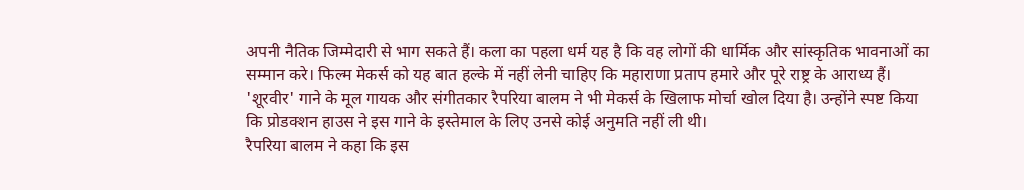अपनी नैतिक जिम्मेदारी से भाग सकते हैं। कला का पहला धर्म यह है कि वह लोगों की धार्मिक और सांस्कृतिक भावनाओं का सम्मान करे। फिल्म मेकर्स को यह बात हल्के में नहीं लेनी चाहिए कि महाराणा प्रताप हमारे और पूरे राष्ट्र के आराध्य हैं।
'शूरवीर' गाने के मूल गायक और संगीतकार रैपरिया बालम ने भी मेकर्स के खिलाफ मोर्चा खोल दिया है। उन्होंने स्पष्ट किया कि प्रोडक्शन हाउस ने इस गाने के इस्तेमाल के लिए उनसे कोई अनुमति नहीं ली थी।
रैपरिया बालम ने कहा कि इस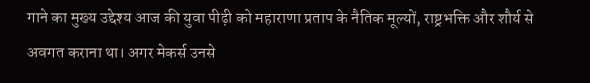गाने का मुख्य उद्देश्य आज की युवा पीढ़ी को महाराणा प्रताप के नैतिक मूल्यों, राष्ट्रभक्ति और शौर्य से अवगत कराना था। अगर मेकर्स उनसे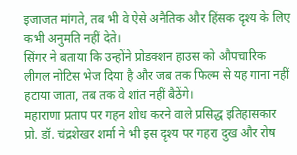इजाजत मांगते, तब भी वे ऐसे अनैतिक और हिंसक दृश्य के लिए कभी अनुमति नहीं देते।
सिंगर ने बताया कि उन्होंने प्रोडक्शन हाउस को औपचारिक लीगल नोटिस भेज दिया है और जब तक फिल्म से यह गाना नहीं हटाया जाता, तब तक वे शांत नहीं बैठेंगे।
महाराणा प्रताप पर गहन शोध करने वाले प्रसिद्ध इतिहासकार प्रो. डॉ. चंद्रशेखर शर्मा ने भी इस दृश्य पर गहरा दुख और रोष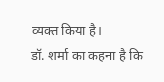व्यक्त किया है।
डॉ. शर्मा का कहना है कि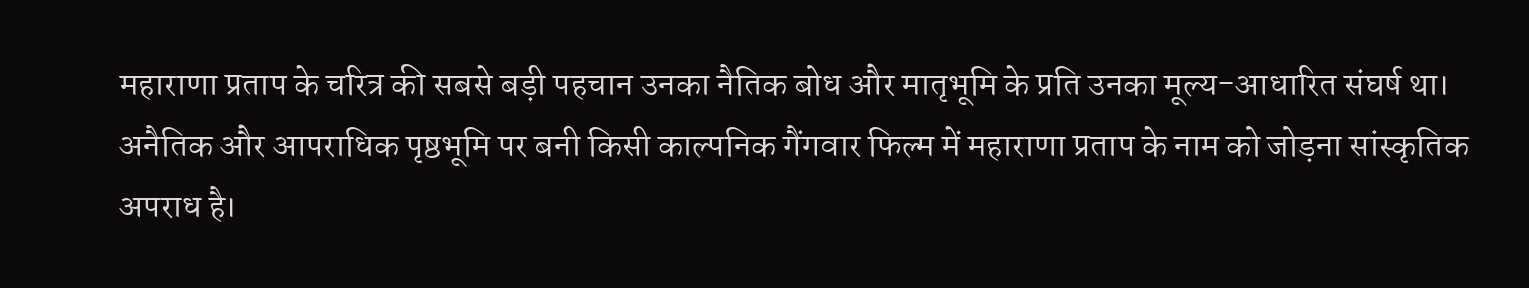महाराणा प्रताप के चरित्र की सबसे बड़ी पहचान उनका नैतिक बोध और मातृभूमि के प्रति उनका मूल्य-आधारित संघर्ष था।
अनैतिक और आपराधिक पृष्ठभूमि पर बनी किसी काल्पनिक गैंगवार फिल्म में महाराणा प्रताप के नाम को जोड़ना सांस्कृतिक अपराध है।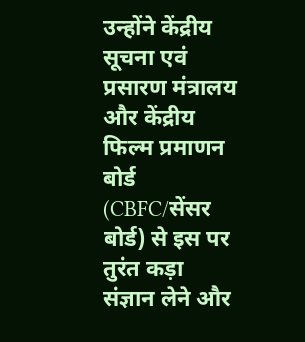उन्होंने केंद्रीय सूचना एवं प्रसारण मंत्रालय और केंद्रीय फिल्म प्रमाणन बोर्ड (CBFC/सेंसर बोर्ड) से इस पर तुरंत कड़ा संज्ञान लेने और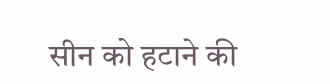सीन को हटाने की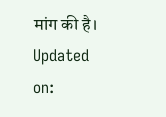मांग की है।
Updated on: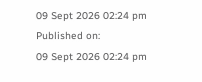09 Sept 2026 02:24 pm
Published on:
09 Sept 2026 02:24 pm